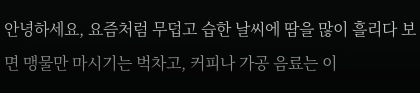안녕하세요, 요즘처럼 무덥고 습한 날씨에 땀을 많이 흘리다 보면 맹물만 마시기는 벅차고, 커피나 가공 음료는 이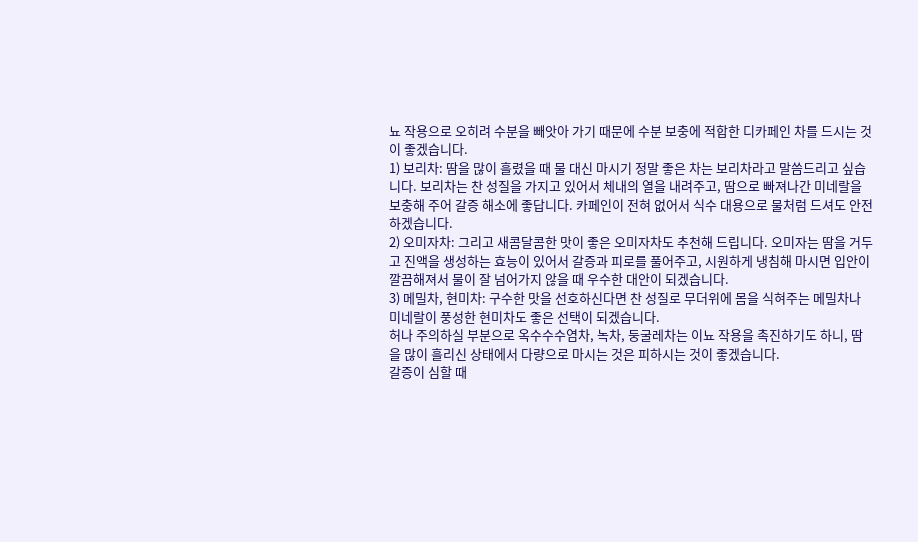뇨 작용으로 오히려 수분을 빼앗아 가기 때문에 수분 보충에 적합한 디카페인 차를 드시는 것이 좋겠습니다.
1) 보리차: 땀을 많이 흘렸을 때 물 대신 마시기 정말 좋은 차는 보리차라고 말씀드리고 싶습니다. 보리차는 찬 성질을 가지고 있어서 체내의 열을 내려주고, 땀으로 빠져나간 미네랄을 보충해 주어 갈증 해소에 좋답니다. 카페인이 전혀 없어서 식수 대용으로 물처럼 드셔도 안전하겠습니다.
2) 오미자차: 그리고 새콤달콤한 맛이 좋은 오미자차도 추천해 드립니다. 오미자는 땀을 거두고 진액을 생성하는 효능이 있어서 갈증과 피로를 풀어주고, 시원하게 냉침해 마시면 입안이 깔끔해져서 물이 잘 넘어가지 않을 때 우수한 대안이 되겠습니다.
3) 메밀차, 현미차: 구수한 맛을 선호하신다면 찬 성질로 무더위에 몸을 식혀주는 메밀차나 미네랄이 풍성한 현미차도 좋은 선택이 되겠습니다.
허나 주의하실 부분으로 옥수수수염차, 녹차, 둥굴레차는 이뇨 작용을 촉진하기도 하니, 땀을 많이 흘리신 상태에서 다량으로 마시는 것은 피하시는 것이 좋겠습니다.
갈증이 심할 때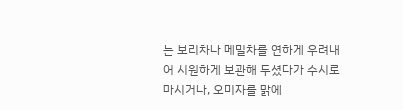는 보리차나 메밀차를 연하게 우려내어 시원하게 보관해 두셨다가 수시로 마시거나, 오미자를 맑에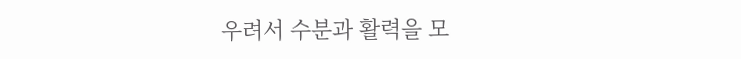우려서 수분과 활력을 모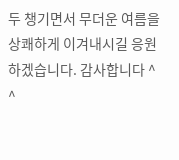두 챙기면서 무더운 여름을 상쾌하게 이겨내시길 응원하겠습니다. 감사합니다 ^ ^